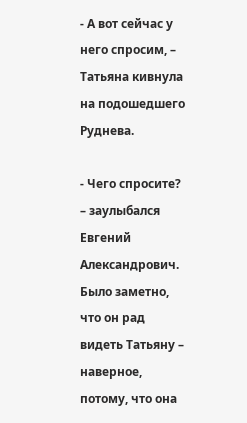- А вот сейчас у него спросим, – Татьяна кивнула на подошедшего Руднева.

- Чего спросите? – заулыбался Евгений Александрович. Было заметно, что он рад видеть Татьяну – наверное, потому, что она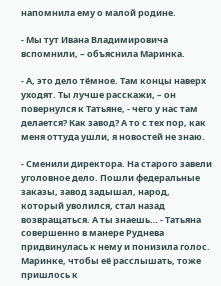напомнила ему о малой родине.

- Мы тут Ивана Владимировича вспомнили, – объяснила Маринка.

- А, это дело тёмное. Там концы наверх уходят. Ты лучше расскажи, – он повернулся к Татьяне, - чего у нас там делается? Как завод? А то с тех пор, как меня оттуда ушли, я новостей не знаю.

- Сменили директора. На старого завели уголовное дело. Пошли федеральные заказы, завод задышал, народ, который уволился, стал назад возвращаться. А ты знаешь… - Татьяна совершенно в манере Руднева придвинулась к нему и понизила голос. Маринке, чтобы её расслышать, тоже пришлось к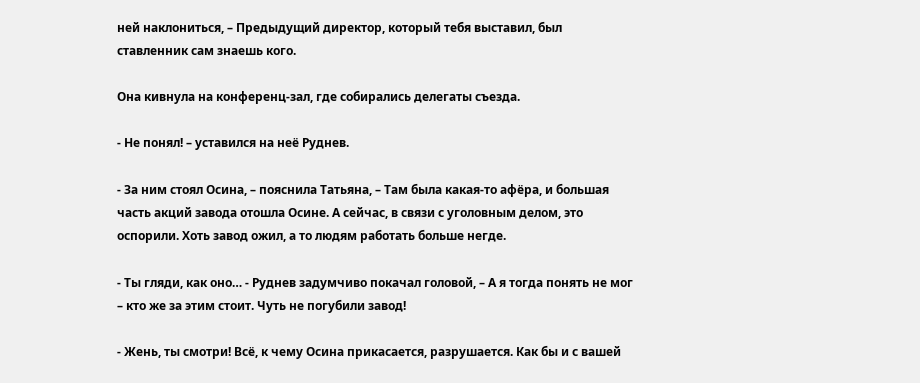ней наклониться, – Предыдущий директор, который тебя выставил, был ставленник сам знаешь кого.

Она кивнула на конференц-зал, где собирались делегаты съезда.

- Не понял! – уставился на неё Руднев.

- За ним стоял Осина, – пояснила Татьяна, – Там была какая-то афёра, и большая часть акций завода отошла Осине. А сейчас, в связи с уголовным делом, это оспорили. Хоть завод ожил, а то людям работать больше негде.

- Ты гляди, как оно… - Руднев задумчиво покачал головой, – А я тогда понять не мог – кто же за этим стоит. Чуть не погубили завод!

- Жень, ты смотри! Всё, к чему Осина прикасается, разрушается. Как бы и с вашей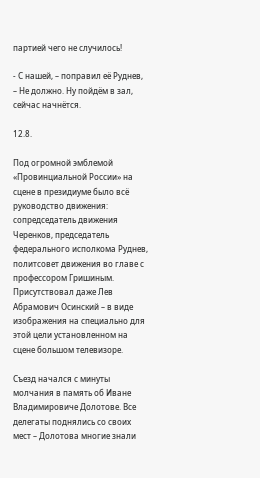партией чего не случилось!

- С нашей, – поправил её Руднев, – Не должно. Ну пойдём в зал, сейчас начнётся.

12.8.

Под огромной эмблемой «Провинциальной России» на сцене в президиуме было всё руководство движения: сопредседатель движения Черенков, председатель федерального исполкома Руднев, политсовет движения во главе с профессором Гришиным. Присутствовал даже Лев Абрамович Осинский – в виде изображения на специально для этой цели установленном на сцене большом телевизоре.

Съезд начался с минуты молчания в память об Иване Владимировиче Долотове. Все делегаты поднялись со своих мест – Долотова многие знали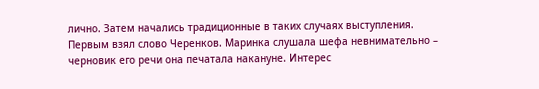лично. Затем начались традиционные в таких случаях выступления. Первым взял слово Черенков. Маринка слушала шефа невнимательно – черновик его речи она печатала накануне. Интерес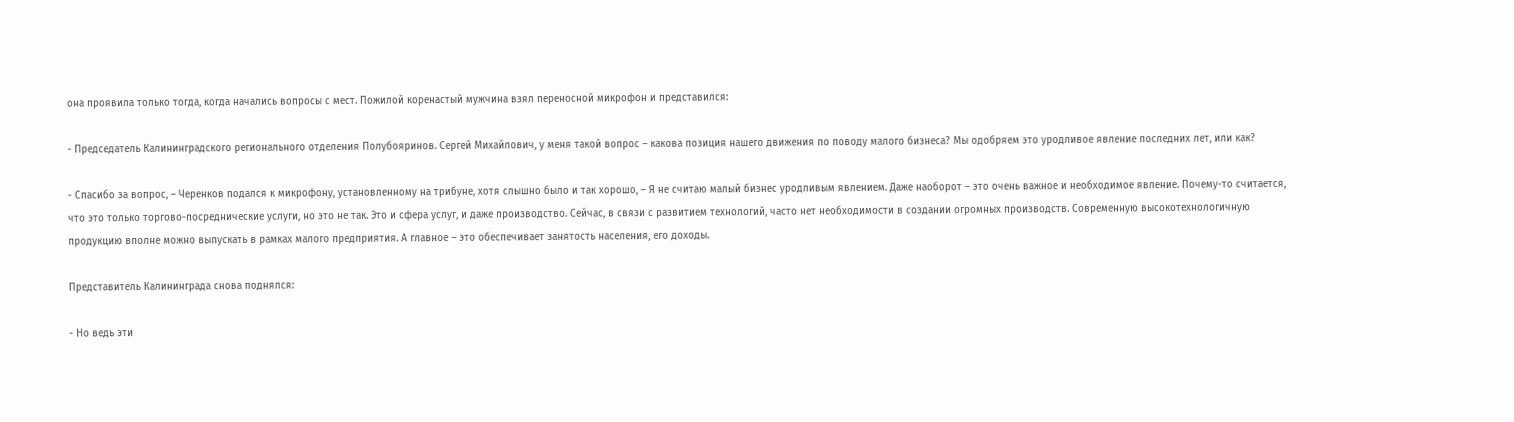она проявила только тогда, когда начались вопросы с мест. Пожилой коренастый мужчина взял переносной микрофон и представился:

- Председатель Калининградского регионального отделения Полубояринов. Сергей Михайлович, у меня такой вопрос – какова позиция нашего движения по поводу малого бизнеса? Мы одобряем это уродливое явление последних лет, или как?

- Спасибо за вопрос, – Черенков подался к микрофону, установленному на трибуне, хотя слышно было и так хорошо, – Я не считаю малый бизнес уродливым явлением. Даже наоборот – это очень важное и необходимое явление. Почему-то считается, что это только торгово-посреднические услуги, но это не так. Это и сфера услуг, и даже производство. Сейчас, в связи с развитием технологий, часто нет необходимости в создании огромных производств. Современную высокотехнологичную продукцию вполне можно выпускать в рамках малого предприятия. А главное – это обеспечивает занятость населения, его доходы.

Представитель Калининграда снова поднялся:

- Но ведь эти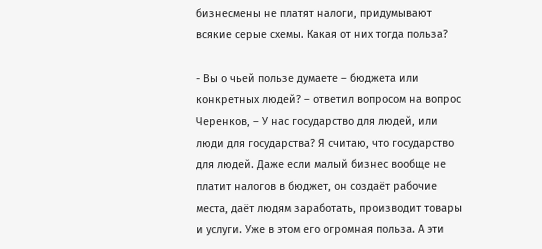бизнесмены не платят налоги, придумывают всякие серые схемы. Какая от них тогда польза?

- Вы о чьей пользе думаете – бюджета или конкретных людей? – ответил вопросом на вопрос Черенков, – У нас государство для людей, или люди для государства? Я считаю, что государство для людей. Даже если малый бизнес вообще не платит налогов в бюджет, он создаёт рабочие места, даёт людям заработать, производит товары и услуги. Уже в этом его огромная польза. А эти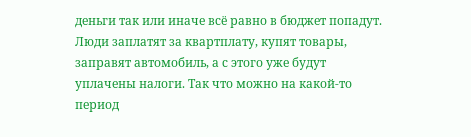деньги так или иначе всё равно в бюджет попадут. Люди заплатят за квартплату, купят товары, заправят автомобиль, а с этого уже будут уплачены налоги. Так что можно на какой-то период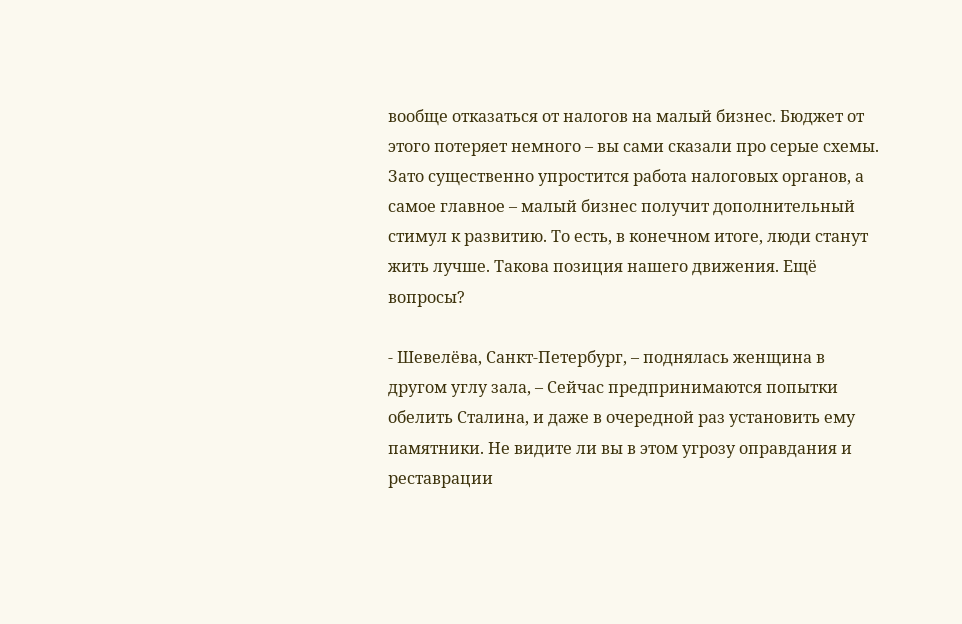вообще отказаться от налогов на малый бизнес. Бюджет от этого потеряет немного – вы сами сказали про серые схемы. Зато существенно упростится работа налоговых органов, а самое главное – малый бизнес получит дополнительный стимул к развитию. То есть, в конечном итоге, люди станут жить лучше. Такова позиция нашего движения. Ещё вопросы?

- Шевелёва, Санкт-Петербург, – поднялась женщина в другом углу зала, – Сейчас предпринимаются попытки обелить Сталина, и даже в очередной раз установить ему памятники. Не видите ли вы в этом угрозу оправдания и реставрации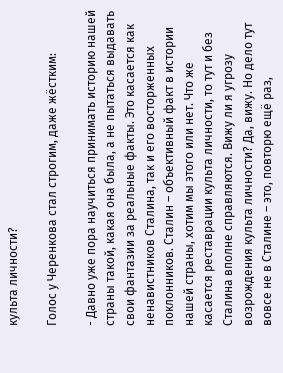культа личности?

Голос у Черенкова стал строгим, даже жёстким:

- Давно уже пора научиться принимать историю нашей страны такой, какая она была, а не пытаться выдавать свои фантазии за реальные факты. Это касается как ненавистников Сталина, так и его восторженных поклонников. Сталин – объективный факт в истории нашей страны, хотим мы этого или нет. Что же касается реставрации культа личности, то тут и без Сталина вполне справляются. Вижу ли я угрозу возрождения культа личности? Да, вижу. Но дело тут вовсе не в Сталине – это, повторю ещё раз,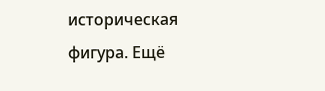историческая фигура. Ещё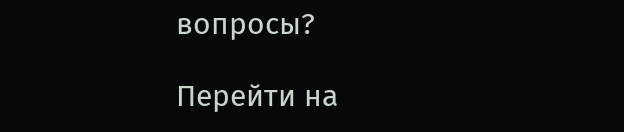вопросы?

Перейти на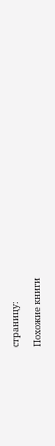страницу:

Похожие книги